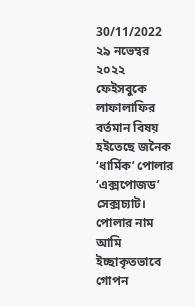30/11/2022
২৯ নভেম্বর ২০২২
ফেইসবুকে লাফালাফির বর্তমান বিষয় হইতেছে জনৈক ‘ধার্মিক’ পোলার ‘এক্সপোজড’ সেক্সচ্যাট। পোলার নাম আমি ইচ্ছাকৃতভাবে গোপন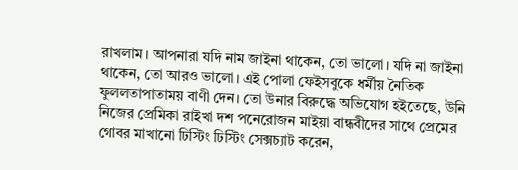রাখলাম। আপনারা যদি নাম জাইনা থাকেন, তো ভালো। যদি না জাইনা থাকেন, তো আরও ভালো। এই পোলা ফেইসবুকে ধর্মীয় নৈতিক ফুললতাপাতাময় বাণী দেন। তো উনার বিরুদ্ধে অভিযোগ হইতেছে, উনি নিজের প্রেমিকা রাইখা দশ পনেরোজন মাইয়া বান্ধবীদের সাথে প্রেমের গোবর মাখানো ঢিস্টিং ঢিস্টিং সেক্সচ্যাট করেন,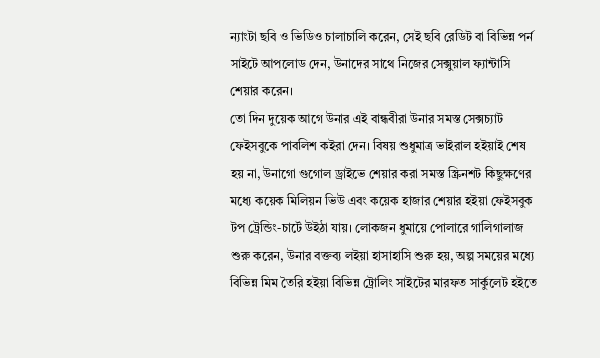ন্যাংটা ছবি ও ভিডিও চালাচালি করেন, সেই ছবি রেডিট বা বিভিন্ন পর্ন সাইটে আপলোড দেন, উনাদের সাথে নিজের সেক্সুয়াল ফ্যান্টাসি শেয়ার করেন।
তো দিন দুয়েক আগে উনার এই বান্ধবীরা উনার সমস্ত সেক্সচ্যাট ফেইসবুকে পাবলিশ কইরা দেন। বিষয় শুধুমাত্র ভাইরাল হইয়াই শেষ হয় না, উনাগো গুগোল ড্রাইভে শেয়ার করা সমস্ত স্ক্রিনশট কিছুক্ষণের মধ্যে কয়েক মিলিয়ন ভিউ এবং কয়েক হাজার শেয়ার হইয়া ফেইসবুক টপ ট্রেন্ডিং-চার্টে উইঠা যায়। লোকজন ধুমায়ে পোলারে গালিগালাজ শুরু করেন, উনার বক্তব্য লইয়া হাসাহাসি শুরু হয়, অল্প সময়ের মধ্যে বিভিন্ন মিম তৈরি হইয়া বিভিন্ন ট্রোলিং সাইটের মারফত সার্কুলেট হইতে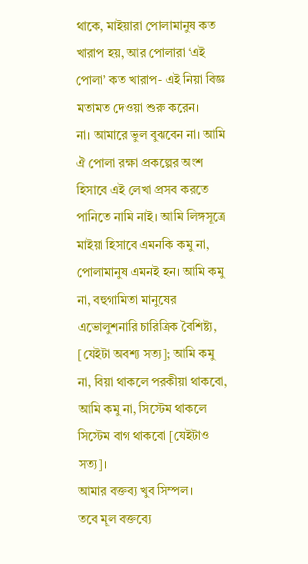থাকে, মাইয়ারা পোলামানুষ কত খারাপ হয়, আর পোলারা ‘এই পোলা’ কত খারাপ- এই নিয়া বিজ্ঞ মতামত দেওয়া শুরু করেন।
না। আমারে ভুল বুঝবেন না। আমি ঐ পোলা রক্ষা প্রকল্পের অংশ হিসাবে এই লেখা প্রসব করতে পানিতে নামি নাই। আমি লিঙ্গসূত্রে মাইয়া হিসাবে এমনকি কমু না, পোলামানুষ এমনই হন। আমি কমু না, বহুগামিতা মানুষের এভোলুশনারি চারিত্রিক বৈশিষ্ট্য, [যেইটা অবশ্য সত্য]; আমি কমু না, বিয়া থাকলে পরকীয়া থাকবো, আমি কমু না, সিস্টেম থাকলে সিস্টেম বাগ থাকবো [যেইটাও সত্য]।
আমার বক্তব্য খুব সিম্পল।
তবে মূল বক্তব্যে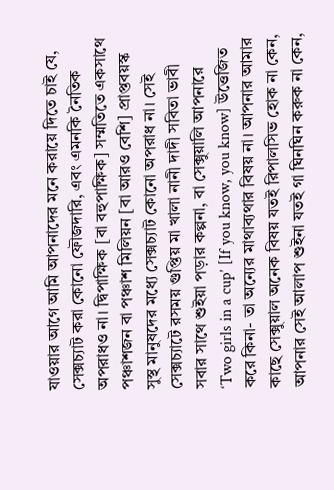যাওয়ার আগে আমি আপনাদের মনে করায়ে দিতে চাই যে, সেক্সচ্যাট করা কোনো ফৌজদারি, এবং এমনকি নৈতিক অপরাধও না। দ্বিপাক্ষিক [বা বহুপাক্ষিক] সম্মতিতে একসাথে পঞ্চাশজন বা পঞ্চাশ মিলিয়ন [বা আরও বেশি] প্রাপ্তবয়স্ক সুস্থ মানুষদের মধ্যে সেক্সচ্যাট কোনো অপরাধ না। সেই সেক্সচ্যাটে রসময় গুপ্তিয় মা খালা নানী দাদী সবিতা ভাবী সবার সাথে শুইয়া পড়ার কল্পনা, বা সেক্সুয়ালি আপনারে ‘Two girls in a cup’ [If you know, you know] উত্তেজিত করে কিনা- তা অন্যের মাথাব্যথার বিষয় না। আপনার আমার কাছে সেক্সুয়াল অনেক বিষয় যতই রিপালসিভ হোক না কেন, আপনার সেই আলাপ শুইনা যতই গা ঘিনঘিন করুক না কেন,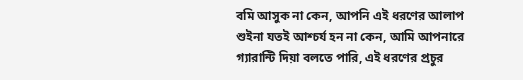বমি আসুক না কেন, আপনি এই ধরণের আলাপ শুইনা যতই আশ্চর্য হন না কেন, আমি আপনারে গ্যারান্টি দিয়া বলতে পারি, এই ধরণের প্রচুর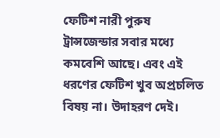ফেটিশ নারী পুরুষ ট্রান্সজেন্ডার সবার মধ্যে কমবেশি আছে। এবং এই ধরণের ফেটিশ খুব অপ্রচলিত বিষয় না। উদাহরণ দেই।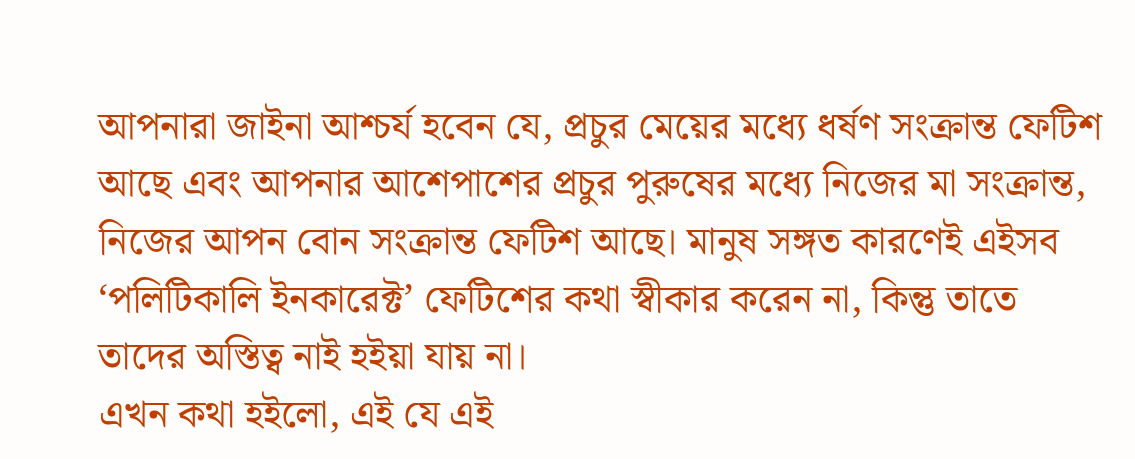আপনারা জাইনা আশ্চর্য হবেন যে, প্রচুর মেয়ের মধ্যে ধর্ষণ সংক্রান্ত ফেটিশ আছে এবং আপনার আশেপাশের প্রচুর পুরুষের মধ্যে নিজের মা সংক্রান্ত, নিজের আপন বোন সংক্রান্ত ফেটিশ আছে। মানুষ সঙ্গত কারণেই এইসব ‘পলিটিকালি ইনকারেক্ট’ ফেটিশের কথা স্বীকার করেন না, কিন্তু তাতে তাদের অস্তিত্ব নাই হইয়া যায় না।
এখন কথা হইলো, এই যে এই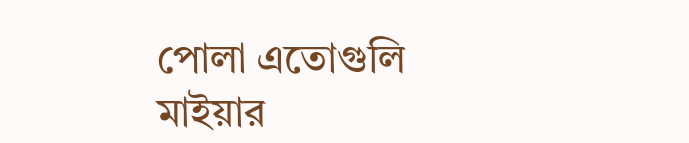পোলা এতোগুলি মাইয়ার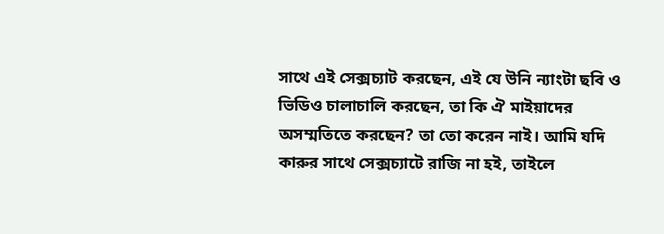সাথে এই সেক্সচ্যাট করছেন, এই যে উনি ন্যাংটা ছবি ও ভিডিও চালাচালি করছেন, তা কি ঐ মাইয়াদের অসম্মতিতে করছেন? তা তো করেন নাই। আমি যদি কারুর সাথে সেক্সচ্যাটে রাজি না হই, তাইলে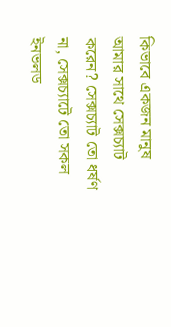কিভাবে একজন মানুষ আমার সাথে সেক্সচ্যাট করেন? সেক্সচ্যাট তো ধর্ষণ না, সেক্সচ্যাটে তো সকল ইনভলড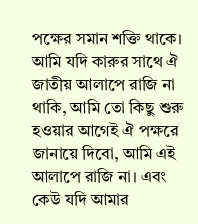পক্ষের সমান শক্তি থাকে। আমি যদি কারুর সাথে ঐ জাতীয় আলাপে রাজি না থাকি, আমি তো কিছু শুরু হওয়ার আগেই ঐ পক্ষরে জানায়ে দিবো, আমি এই আলাপে রাজি না। এবং কেউ যদি আমার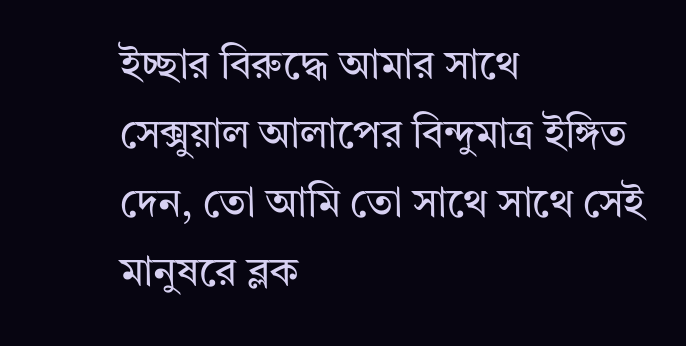ইচ্ছার বিরুদ্ধে আমার সাথে সেক্সুয়াল আলাপের বিন্দুমাত্র ইঙ্গিত দেন, তো আমি তো সাথে সাথে সেই মানুষরে ব্লক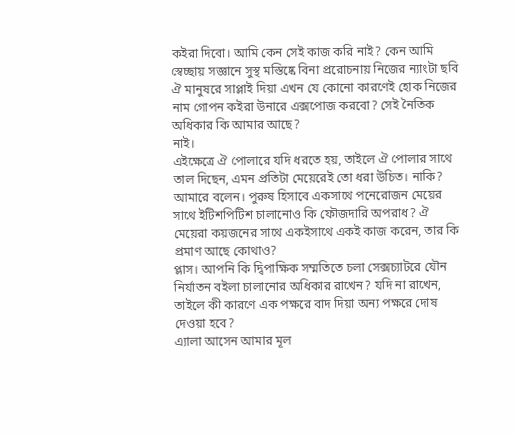কইরা দিবো। আমি কেন সেই কাজ করি নাই? কেন আমি স্বেচ্ছায় সজ্ঞানে সুস্থ মস্তিষ্কে বিনা প্ররোচনায় নিজের ন্যাংটা ছবি ঐ মানুষরে সাপ্লাই দিয়া এখন যে কোনো কারণেই হোক নিজের নাম গোপন কইরা উনারে এক্সপোজ করবো? সেই নৈতিক অধিকার কি আমার আছে?
নাই।
এইক্ষেত্রে ঐ পোলারে যদি ধরতে হয়, তাইলে ঐ পোলার সাথে তাল দিছেন, এমন প্রতিটা মেয়েরেই তো ধরা উচিত। নাকি?
আমারে বলেন। পুরুষ হিসাবে একসাথে পনেরোজন মেয়ের সাথে ইটিশপিটিশ চালানোও কি ফৌজদারি অপরাধ? ঐ মেয়েরা কয়জনের সাথে একইসাথে একই কাজ করেন, তার কি প্রমাণ আছে কোথাও?
প্লাস। আপনি কি দ্বিপাক্ষিক সম্মতিতে চলা সেক্সচ্যাটরে যৌন নির্যাতন বইলা চালানোর অধিকার রাখেন? যদি না রাখেন, তাইলে কী কারণে এক পক্ষরে বাদ দিয়া অন্য পক্ষরে দোষ দেওয়া হবে?
এ্যালা আসেন আমার মূল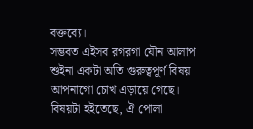বক্তব্যে।
সম্ভবত এইসব রগরগা যৌন আলাপ শুইনা একটা অতি গুরুত্বপূর্ণ বিষয় আপনাগো চোখ এড়ায়ে গেছে। বিষয়টা হইতেছে, ঐ পোলা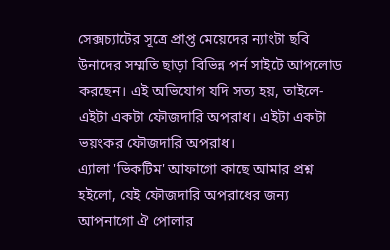সেক্সচ্যাটের সূত্রে প্রাপ্ত মেয়েদের ন্যাংটা ছবি উনাদের সম্মতি ছাড়া বিভিন্ন পর্ন সাইটে আপলোড করছেন। এই অভিযোগ যদি সত্য হয়, তাইলে- এইটা একটা ফৌজদারি অপরাধ। এইটা একটা ভয়ংকর ফৌজদারি অপরাধ।
এ্যালা 'ভিকটিম' আফাগো কাছে আমার প্রশ্ন হইলো, যেই ফৌজদারি অপরাধের জন্য আপনাগো ঐ পোলার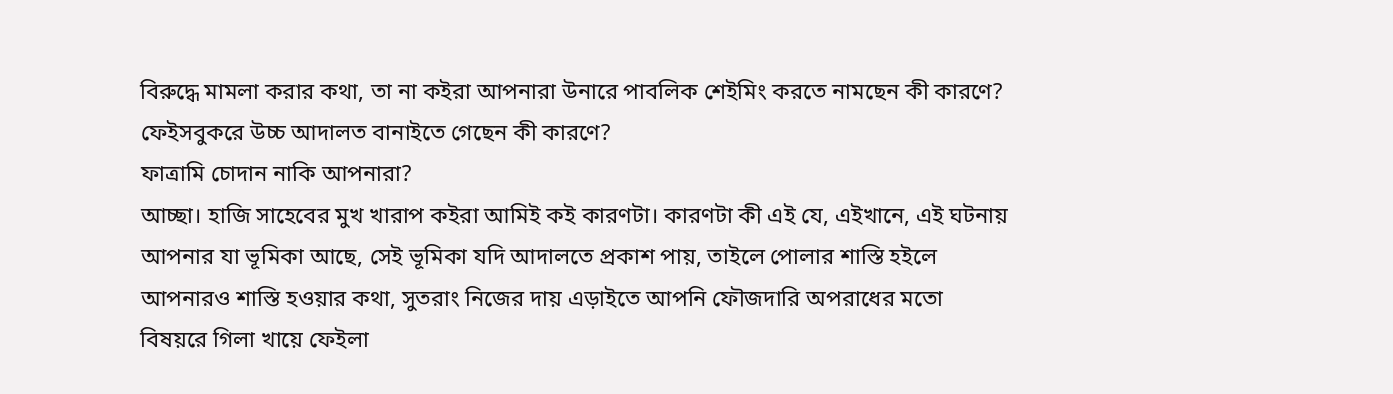বিরুদ্ধে মামলা করার কথা, তা না কইরা আপনারা উনারে পাবলিক শেইমিং করতে নামছেন কী কারণে? ফেইসবুকরে উচ্চ আদালত বানাইতে গেছেন কী কারণে?
ফাত্রামি চোদান নাকি আপনারা?
আচ্ছা। হাজি সাহেবের মুখ খারাপ কইরা আমিই কই কারণটা। কারণটা কী এই যে, এইখানে, এই ঘটনায় আপনার যা ভূমিকা আছে, সেই ভূমিকা যদি আদালতে প্রকাশ পায়, তাইলে পোলার শাস্তি হইলে আপনারও শাস্তি হওয়ার কথা, সুতরাং নিজের দায় এড়াইতে আপনি ফৌজদারি অপরাধের মতো বিষয়রে গিলা খায়ে ফেইলা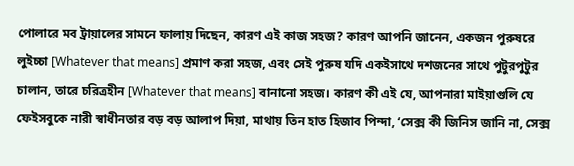পোলারে মব ট্রায়ালের সামনে ফালায় দিছেন, কারণ এই কাজ সহজ? কারণ আপনি জানেন, একজন পুরুষরে লুইচ্চা [Whatever that means] প্রমাণ করা সহজ, এবং সেই পুরুষ যদি একইসাথে দশজনের সাথে পুটুরপুটুর চালান, তারে চরিত্রহীন [Whatever that means] বানানো সহজ। কারণ কী এই যে, আপনারা মাইয়াগুলি যে ফেইসবুকে নারী স্বাধীনতার বড় বড় আলাপ দিয়া, মাথায় তিন হাত হিজাব পিন্দা, ‘সেক্স কী জিনিস জানি না, সেক্স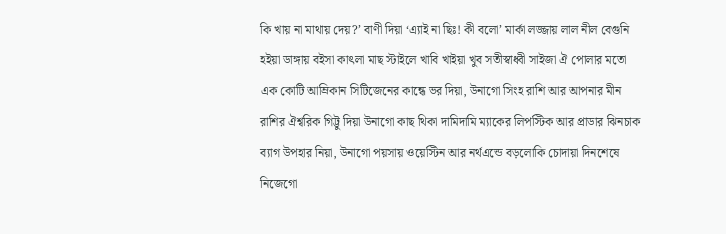কি খায় না মাথায় দেয়?’ বাণী দিয়া ‘এ্যাই না ছিঃ! কী বলো’ মার্কা লজ্জায় লাল নীল বেগুনি হইয়া ডাঙ্গায় বইসা কাৎলা মাছ স্টাইলে খাবি খাইয়া খুব সতীস্বাধ্বী সাইজা ঐ পোলার মতো এক কোটি আম্রিকান সিটিজেনের কান্ধে ভর দিয়া, উনাগো সিংহ রাশি আর আপনার মীন রাশির ঐশ্বরিক গিট্টু দিয়া উনাগো কাছ থিকা দামিদামি ম্যাকের লিপস্টিক আর প্রাডার ঝিনচাক ব্যাগ উপহার নিয়া, উনাগো পয়সায় ওয়েস্টিন আর নর্থএন্ডে বড়লোকি চোদায়া দিনশেষে নিজেগো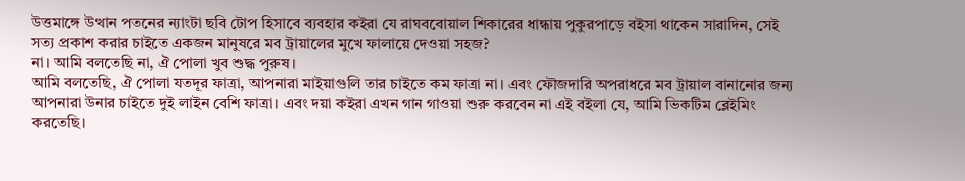উত্তমাঙ্গে উত্থান পতনের ন্যাংটা ছবি টোপ হিসাবে ব্যবহার কইরা যে রাঘববোয়াল শিকারের ধান্ধায় পুকুরপাড়ে বইসা থাকেন সারাদিন, সেই সত্য প্রকাশ করার চাইতে একজন মানুষরে মব ট্রায়ালের মুখে ফালায়ে দেওয়া সহজ?
না। আমি বলতেছি না, ঐ পোলা খুব শুদ্ধ পুরুষ।
আমি বলতেছি, ঐ পোলা যতদূর ফাত্রা, আপনারা মাইয়াগুলি তার চাইতে কম ফাত্রা না। এবং ফৌজদারি অপরাধরে মব ট্রায়াল বানানোর জন্য আপনারা উনার চাইতে দুই লাইন বেশি ফাত্রা। এবং দয়া কইরা এখন গান গাওয়া শুরু করবেন না এই বইলা যে, আমি ভিকটিম ব্লেইমিং করতেছি।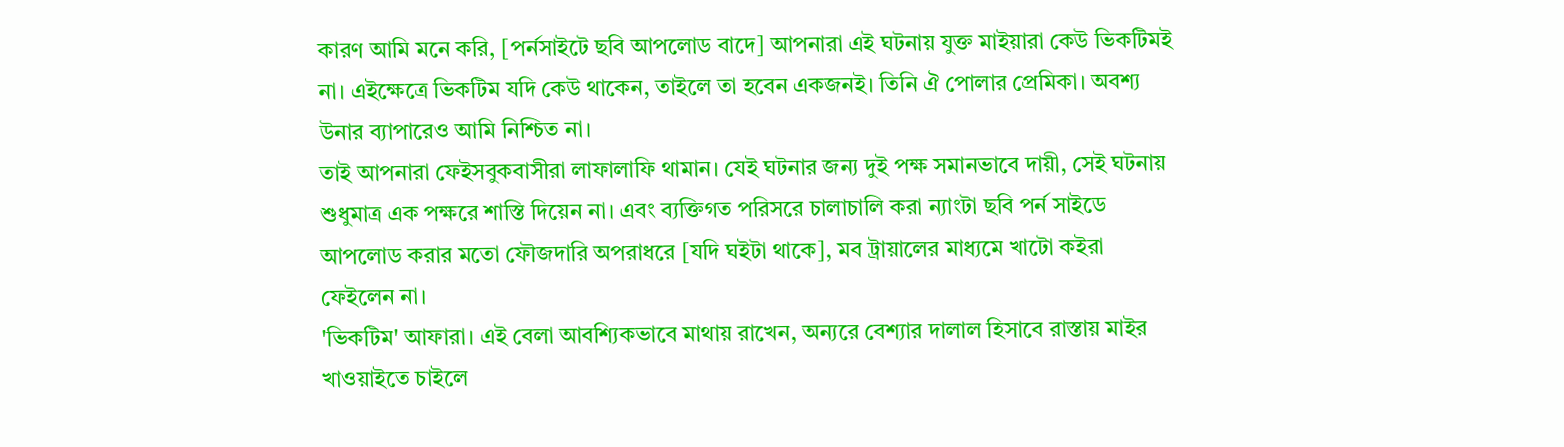কারণ আমি মনে করি, [পর্নসাইটে ছবি আপলোড বাদে] আপনারা এই ঘটনায় যুক্ত মাইয়ারা কেউ ভিকটিমই না। এইক্ষেত্রে ভিকটিম যদি কেউ থাকেন, তাইলে তা হবেন একজনই। তিনি ঐ পোলার প্রেমিকা। অবশ্য উনার ব্যাপারেও আমি নিশ্চিত না।
তাই আপনারা ফেইসবুকবাসীরা লাফালাফি থামান। যেই ঘটনার জন্য দুই পক্ষ সমানভাবে দায়ী, সেই ঘটনায় শুধুমাত্র এক পক্ষরে শাস্তি দিয়েন না। এবং ব্যক্তিগত পরিসরে চালাচালি করা ন্যাংটা ছবি পর্ন সাইডে আপলোড করার মতো ফৌজদারি অপরাধরে [যদি ঘইটা থাকে], মব ট্রায়ালের মাধ্যমে খাটো কইরা ফেইলেন না।
'ভিকটিম' আফারা। এই বেলা আবশ্যিকভাবে মাথায় রাখেন, অন্যরে বেশ্যার দালাল হিসাবে রাস্তায় মাইর খাওয়াইতে চাইলে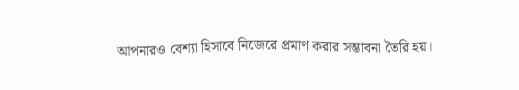আপনারও বেশ্যা হিসাবে নিজেরে প্রমাণ করার সম্ভাবনা তৈরি হয়।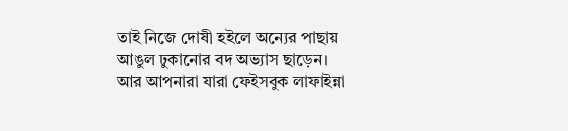তাই নিজে দোষী হইলে অন্যের পাছায় আঙুল ঢুকানোর বদ অভ্যাস ছাড়েন।
আর আপনারা যারা ফেইসবুক লাফাইন্না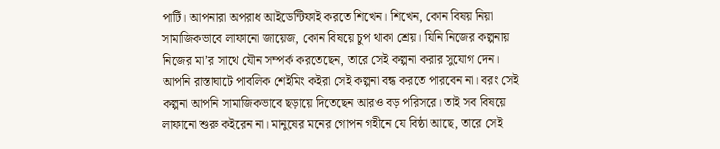পার্টি। আপনারা অপরাধ আইডেন্টিফাই করতে শিখেন। শিখেন, কোন বিষয় নিয়া সামাজিকভাবে লাফানো জায়েজ, কোন বিষয়ে চুপ থাকা শ্রেয়। যিনি নিজের কল্পনায় নিজের মা’র সাথে যৌন সম্পর্ক করতেছেন, তারে সেই কল্পনা করার সুযোগ দেন। আপনি রাস্তাঘাটে পাবলিক শেইমিং কইরা সেই কল্পনা বন্ধ করতে পারবেন না। বরং সেই কল্পনা আপনি সামাজিকভাবে ছড়ায়ে দিতেছেন আরও বড় পরিসরে। তাই সব বিষয়ে লাফানো শুরু কইরেন না। মানুষের মনের গোপন গহীনে যে বিষ্ঠা আছে, তারে সেই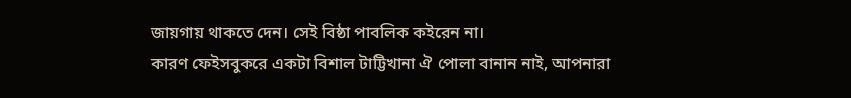জায়গায় থাকতে দেন। সেই বিষ্ঠা পাবলিক কইরেন না।
কারণ ফেইসবুকরে একটা বিশাল টাট্টিখানা ঐ পোলা বানান নাই, আপনারা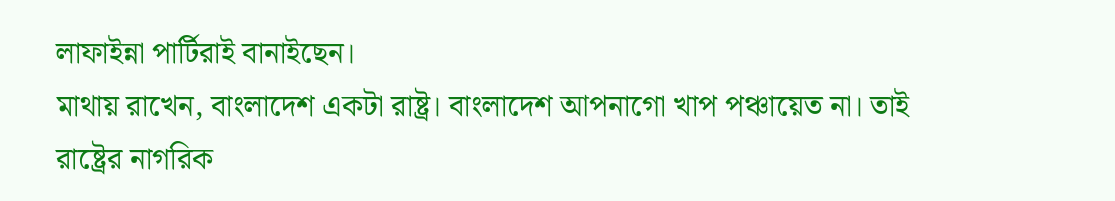লাফাইন্না পার্টিরাই বানাইছেন।
মাথায় রাখেন, বাংলাদেশ একটা রাষ্ট্র। বাংলাদেশ আপনাগো খাপ পঞ্চায়েত না। তাই রাষ্ট্রের নাগরিক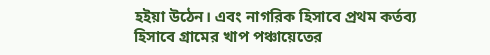হইয়া উঠেন। এবং নাগরিক হিসাবে প্রথম কর্তব্য হিসাবে গ্রামের খাপ পঞ্চায়েতের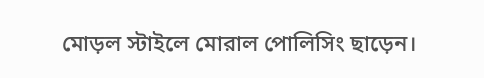মোড়ল স্টাইলে মোরাল পোলিসিং ছাড়েন।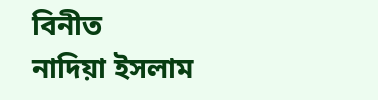বিনীত
নাদিয়া ইসলাম